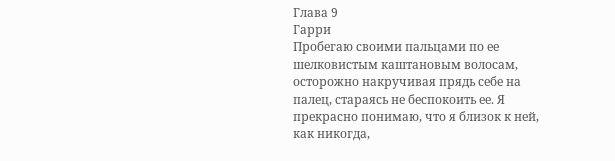Глава 9
Гарри
Пробегаю своими пальцами по ее шелковистым каштановым волосам, осторожно накручивая прядь себе на палец, стараясь не беспокоить ее. Я прекрасно понимаю, что я близок к ней, как никогда,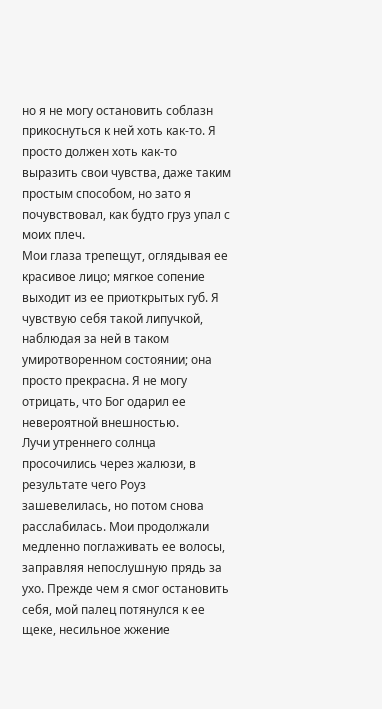но я не могу остановить соблазн прикоснуться к ней хоть как-то. Я просто должен хоть как-то выразить свои чувства, даже таким простым способом, но зато я почувствовал, как будто груз упал с моих плеч.
Мои глаза трепещут, оглядывая ее красивое лицо; мягкое сопение выходит из ее приоткрытых губ. Я чувствую себя такой липучкой, наблюдая за ней в таком умиротворенном состоянии; она просто прекрасна. Я не могу отрицать, что Бог одарил ее невероятной внешностью.
Лучи утреннего солнца просочились через жалюзи, в результате чего Роуз зашевелилась, но потом снова расслабилась. Мои продолжали медленно поглаживать ее волосы, заправляя непослушную прядь за ухо. Прежде чем я смог остановить себя, мой палец потянулся к ее щеке, несильное жжение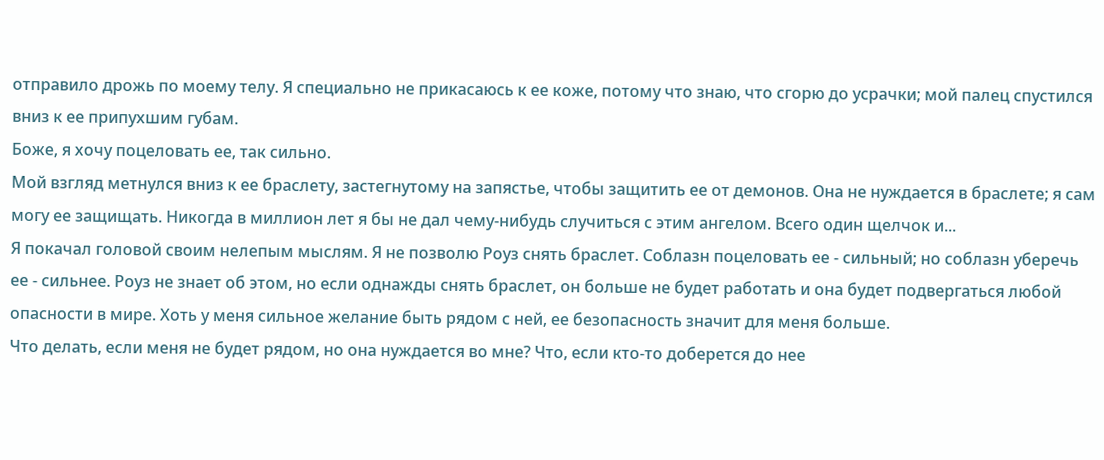отправило дрожь по моему телу. Я специально не прикасаюсь к ее коже, потому что знаю, что сгорю до усрачки; мой палец спустился вниз к ее припухшим губам.
Боже, я хочу поцеловать ее, так сильно.
Мой взгляд метнулся вниз к ее браслету, застегнутому на запястье, чтобы защитить ее от демонов. Она не нуждается в браслете; я сам могу ее защищать. Никогда в миллион лет я бы не дал чему-нибудь случиться с этим ангелом. Всего один щелчок и...
Я покачал головой своим нелепым мыслям. Я не позволю Роуз снять браслет. Соблазн поцеловать ее - сильный; но соблазн уберечь ее - сильнее. Роуз не знает об этом, но если однажды снять браслет, он больше не будет работать и она будет подвергаться любой опасности в мире. Хоть у меня сильное желание быть рядом с ней, ее безопасность значит для меня больше.
Что делать, если меня не будет рядом, но она нуждается во мне? Что, если кто-то доберется до нее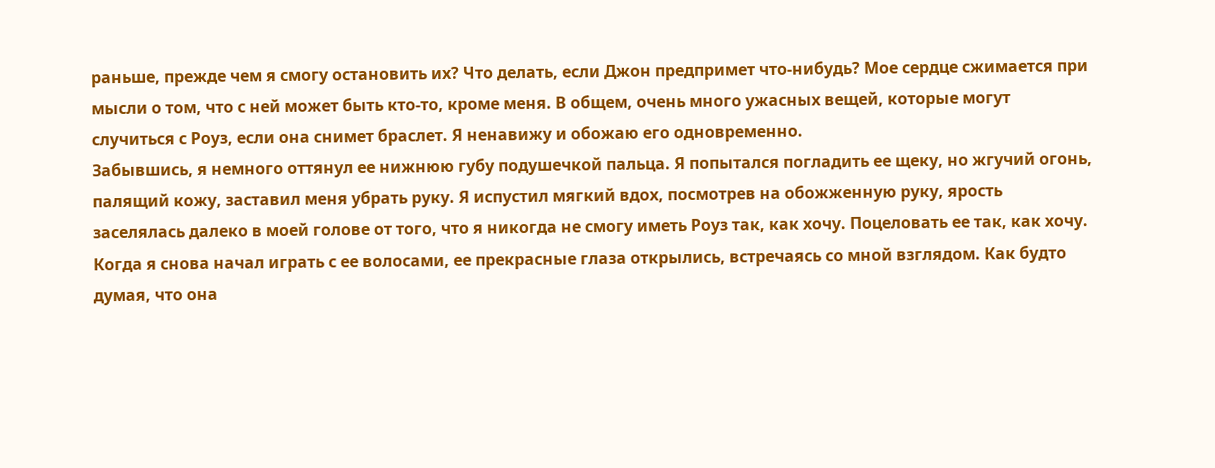раньше, прежде чем я смогу остановить их? Что делать, если Джон предпримет что-нибудь? Мое сердце сжимается при мысли о том, что с ней может быть кто-то, кроме меня. В общем, очень много ужасных вещей, которые могут случиться с Роуз, если она снимет браслет. Я ненавижу и обожаю его одновременно.
Забывшись, я немного оттянул ее нижнюю губу подушечкой пальца. Я попытался погладить ее щеку, но жгучий огонь, палящий кожу, заставил меня убрать руку. Я испустил мягкий вдох, посмотрев на обожженную руку, ярость заселялась далеко в моей голове от того, что я никогда не смогу иметь Роуз так, как хочу. Поцеловать ее так, как хочу.
Когда я снова начал играть с ее волосами, ее прекрасные глаза открылись, встречаясь со мной взглядом. Как будто думая, что она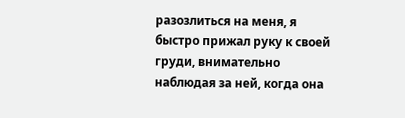разозлиться на меня, я быстро прижал руку к своей груди, внимательно наблюдая за ней, когда она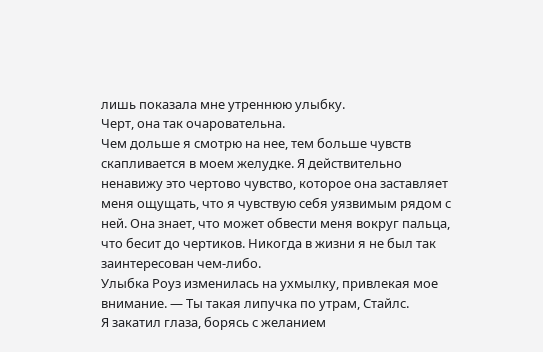лишь показала мне утреннюю улыбку.
Черт, она так очаровательна.
Чем дольше я смотрю на нее, тем больше чувств скапливается в моем желудке. Я действительно ненавижу это чертово чувство, которое она заставляет меня ощущать, что я чувствую себя уязвимым рядом с ней. Она знает, что может обвести меня вокруг пальца, что бесит до чертиков. Никогда в жизни я не был так заинтересован чем-либо.
Улыбка Роуз изменилась на ухмылку, привлекая мое внимание. — Ты такая липучка по утрам, Стайлс.
Я закатил глаза, борясь с желанием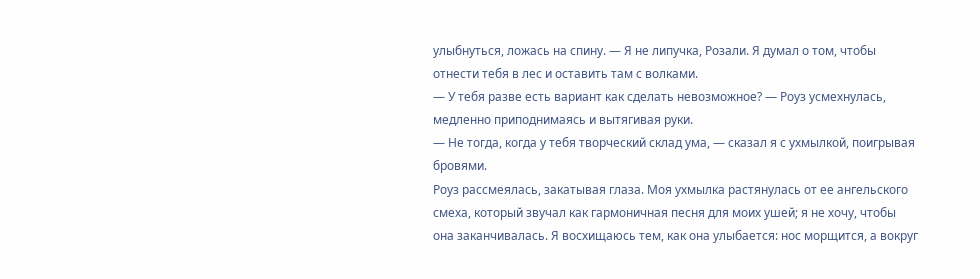улыбнуться, ложась на спину. — Я не липучка, Розали. Я думал о том, чтобы отнести тебя в лес и оставить там с волками.
— У тебя разве есть вариант как сделать невозможное? — Роуз усмехнулась, медленно приподнимаясь и вытягивая руки.
— Не тогда, когда у тебя творческий склад ума, — сказал я с ухмылкой, поигрывая бровями.
Роуз рассмеялась, закатывая глаза. Моя ухмылка растянулась от ее ангельского смеха, который звучал как гармоничная песня для моих ушей; я не хочу, чтобы она заканчивалась. Я восхищаюсь тем, как она улыбается: нос морщится, а вокруг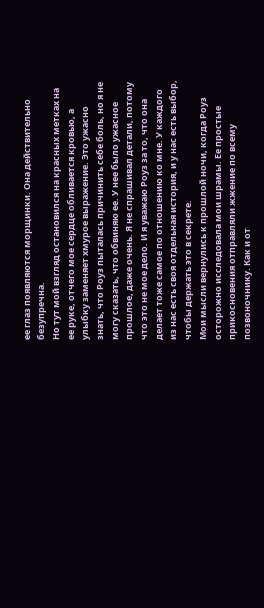ее глаз появляются морщинки. Она действительно безупречна.
Но тут мой взгляд остановился на красных метках на ее руке, отчего мое сердце обливается кровью, а улыбку заменяет хмурое выражение. Это ужасно знать, что Роуз пыталась причинить себе боль, но я не могу сказать, что обвиняю ее. У нее было ужасное прошлое, даже очень. Я не спрашивал детали, потому что это не мое дело. И я уважаю Роуз за то, что она делает тоже самое по отношению ко мне. У каждого из нас есть своя отдельная история, и у нас есть выбор, чтобы держать это в секрете.
Мои мысли вернулись к прошлой ночи, когда Роуз осторожно исследовала мои шрамы. Ее простые прикосновения отправляли жжение по всему позвоночнику. Как и от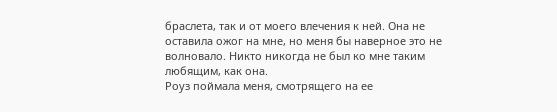браслета, так и от моего влечения к ней. Она не оставила ожог на мне, но меня бы наверное это не волновало. Никто никогда не был ко мне таким любящим, как она.
Роуз поймала меня, смотрящего на ее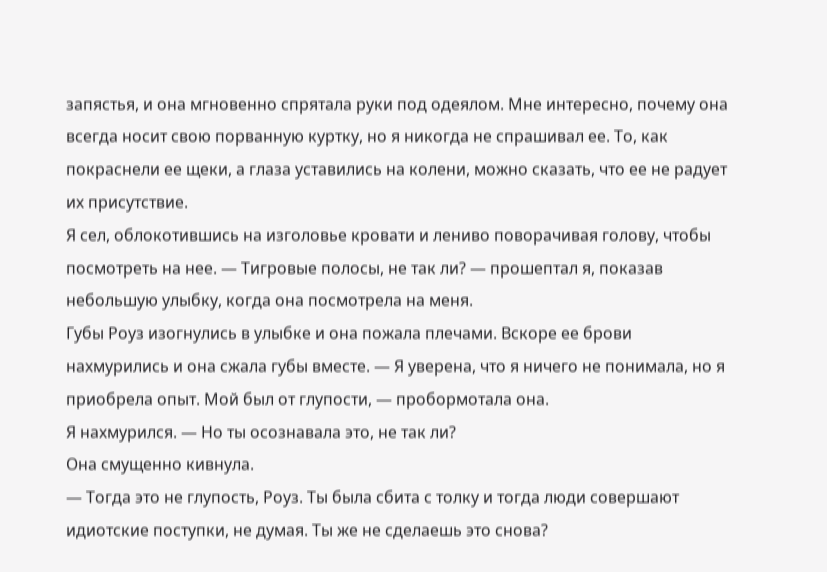запястья, и она мгновенно спрятала руки под одеялом. Мне интересно, почему она всегда носит свою порванную куртку, но я никогда не спрашивал ее. То, как покраснели ее щеки, а глаза уставились на колени, можно сказать, что ее не радует их присутствие.
Я сел, облокотившись на изголовье кровати и лениво поворачивая голову, чтобы посмотреть на нее. — Тигровые полосы, не так ли? — прошептал я, показав небольшую улыбку, когда она посмотрела на меня.
Губы Роуз изогнулись в улыбке и она пожала плечами. Вскоре ее брови нахмурились и она сжала губы вместе. — Я уверена, что я ничего не понимала, но я приобрела опыт. Мой был от глупости, — пробормотала она.
Я нахмурился. — Но ты осознавала это, не так ли?
Она смущенно кивнула.
— Тогда это не глупость, Роуз. Ты была сбита с толку и тогда люди совершают идиотские поступки, не думая. Ты же не сделаешь это снова?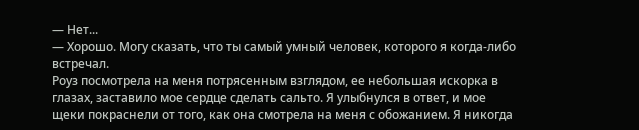— Нет...
— Хорошо. Могу сказать, что ты самый умный человек, которого я когда-либо встречал.
Роуз посмотрела на меня потрясенным взглядом, ее небольшая искорка в глазах, заставило мое сердце сделать сальто. Я улыбнулся в ответ, и мое щеки покраснели от того, как она смотрела на меня с обожанием. Я никогда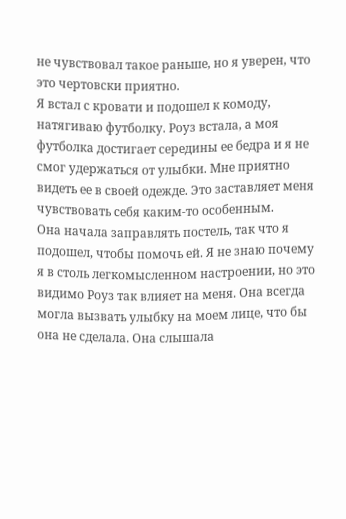не чувствовал такое раньше, но я уверен, что это чертовски приятно.
Я встал с кровати и подошел к комоду, натягиваю футболку. Роуз встала, а моя футболка достигает середины ее бедра и я не смог удержаться от улыбки. Мне приятно видеть ее в своей одежде. Это заставляет меня чувствовать себя каким-то особенным.
Она начала заправлять постель, так что я подошел, чтобы помочь ей. Я не знаю почему я в столь легкомысленном настроении, но это видимо Роуз так влияет на меня. Она всегда могла вызвать улыбку на моем лице, что бы она не сделала. Она слышала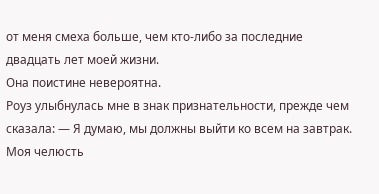от меня смеха больше, чем кто-либо за последние двадцать лет моей жизни.
Она поистине невероятна.
Роуз улыбнулась мне в знак признательности, прежде чем сказала: — Я думаю, мы должны выйти ко всем на завтрак.
Моя челюсть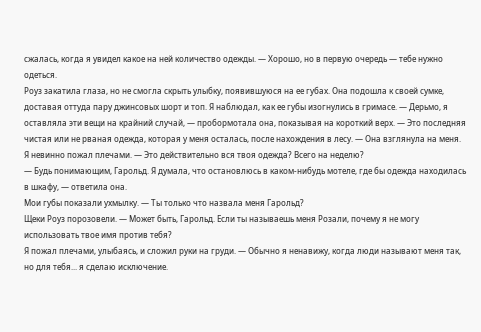сжалась, когда я увидел какое на ней количество одежды. — Хорошо, но в первую очередь — тебе нужно одеться.
Роуз закатила глаза, но не смогла скрыть улыбку, появившуюся на ее губах. Она подошла к своей сумке, доставая оттуда пару джинсовых шорт и топ. Я наблюдал, как ее губы изогнулись в гримасе. — Дерьмо, я оставляла эти вещи на крайний случай, — пробормотала она, показывая на короткий верх. — Это последняя чистая или не рваная одежда, которая у меня осталась, после нахождения в лесу. — Она взглянула на меня.
Я невинно пожал плечами. — Это действительно вся твоя одежда? Всего на неделю?
— Будь понимающим, Гарольд. Я думала, что остановлюсь в каком-нибудь мотеле, где бы одежда находилась в шкафу, — ответила она.
Мои губы показали ухмылку. — Ты только что назвала меня Гарольд?
Щеки Роуз порозовели. — Может быть, Гарольд. Если ты называешь меня Розали, почему я не могу использовать твое имя против тебя?
Я пожал плечами, улыбаясь, и сложил руки на груди. — Обычно я ненавижу, когда люди называют меня так, но для тебя... я сделаю исключение.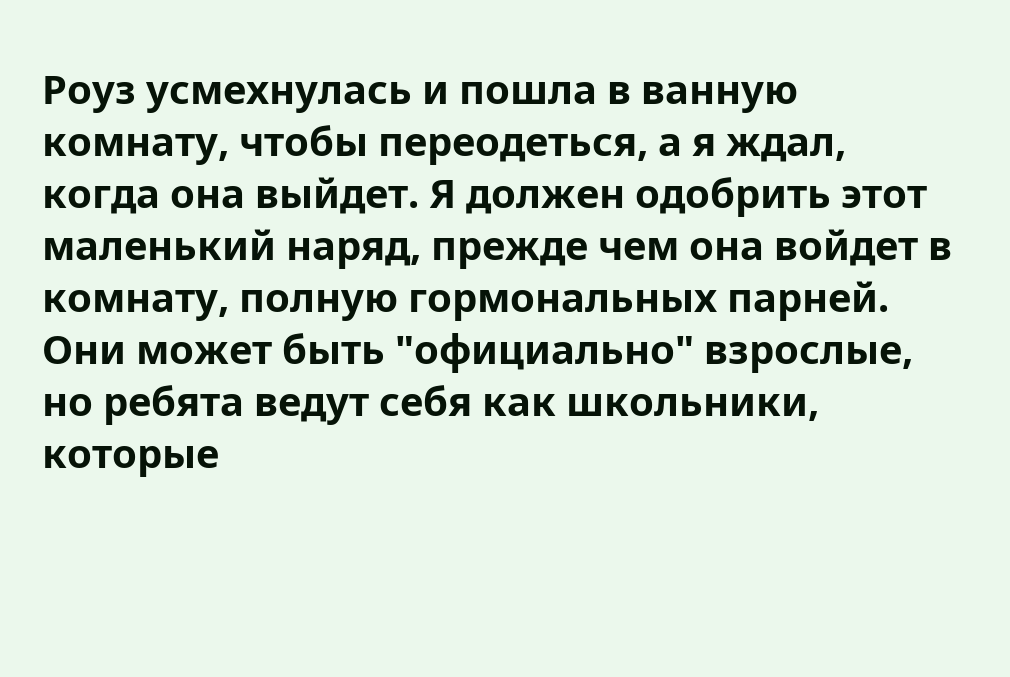Роуз усмехнулась и пошла в ванную комнату, чтобы переодеться, а я ждал, когда она выйдет. Я должен одобрить этот маленький наряд, прежде чем она войдет в комнату, полную гормональных парней. Они может быть "официально" взрослые, но ребята ведут себя как школьники, которые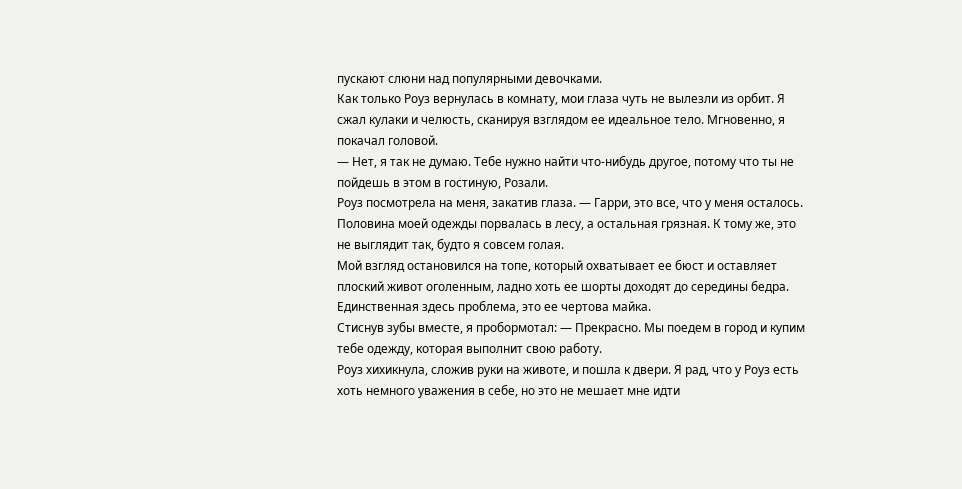пускают слюни над популярными девочками.
Как только Роуз вернулась в комнату, мои глаза чуть не вылезли из орбит. Я сжал кулаки и челюсть, сканируя взглядом ее идеальное тело. Мгновенно, я покачал головой.
— Нет, я так не думаю. Тебе нужно найти что-нибудь другое, потому что ты не пойдешь в этом в гостиную, Розали.
Роуз посмотрела на меня, закатив глаза. — Гарри, это все, что у меня осталось. Половина моей одежды порвалась в лесу, а остальная грязная. К тому же, это не выглядит так, будто я совсем голая.
Мой взгляд остановился на топе, который охватывает ее бюст и оставляет плоский живот оголенным, ладно хоть ее шорты доходят до середины бедра. Единственная здесь проблема, это ее чертова майка.
Стиснув зубы вместе, я пробормотал: — Прекрасно. Мы поедем в город и купим тебе одежду, которая выполнит свою работу.
Роуз хихикнула, сложив руки на животе, и пошла к двери. Я рад, что у Роуз есть хоть немного уважения в себе, но это не мешает мне идти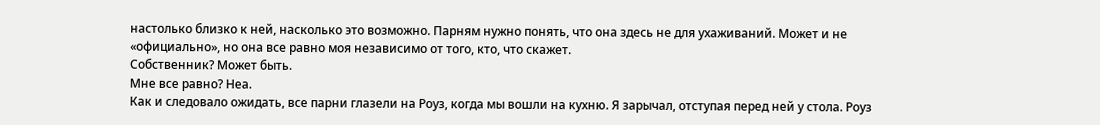настолько близко к ней, насколько это возможно. Парням нужно понять, что она здесь не для ухаживаний. Может и не «официально», но она все равно моя независимо от того, кто, что скажет.
Собственник? Может быть.
Мне все равно? Неа.
Как и следовало ожидать, все парни глазели на Роуз, когда мы вошли на кухню. Я зарычал, отступая перед ней у стола. Роуз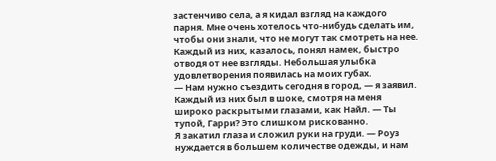застенчиво села, а я кидал взгляд на каждого парня. Мне очень хотелось что-нибудь сделать им, чтобы они знали, что не могут так смотреть на нее. Каждый из них, казалось, понял намек, быстро отводя от нее взгляды. Небольшая улыбка удовлетворения появилась на моих губах.
— Нам нужно съездить сегодня в город, — я заявил.
Каждый из них был в шоке, смотря на меня широко раскрытыми глазами, как Найл. — Ты тупой, Гарри? Это слишком рискованно.
Я закатил глаза и сложил руки на груди. — Роуз нуждается в большем количестве одежды, и нам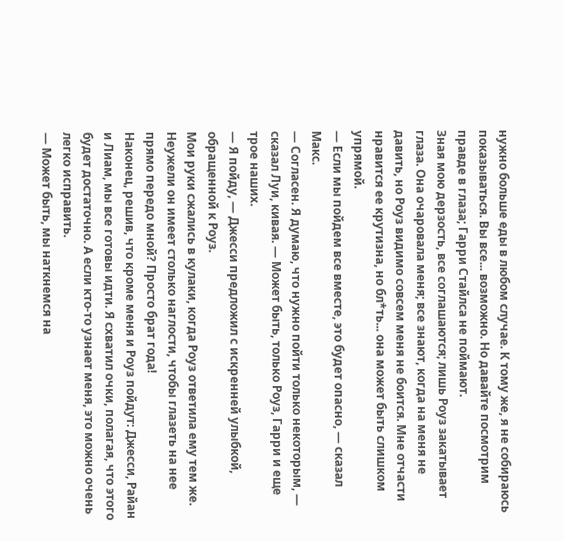нужно больше еды в любом случае. К тому же, я не собираюсь показываться. Вы все... возможно. Но давайте посмотрим правде в глаза; Гарри Стайлса не поймают.
Зная мою дерзость, все соглашаются; лишь Роуз закатывает глаза. Она очаровала меня; все знают, когда на меня не давить, но Роуз видимо совсем меня не боится. Мне отчасти нравится ее крутизна, но бл*ть... она может быть слишком упрямой.
— Если мы пойдем все вместе, это будет опасно, — сказал Макс.
— Согласен. Я думаю, что нужно пойти только некоторым, — сказал Луи, кивая. — Может быть, только Роуз, Гарри и еще трое наших.
— Я пойду, — Джесси предложил с искренней улыбкой, обращенной к Роуз.
Мои руки сжались в кулаки, когда Роуз ответила ему тем же. Неужели он имеет столько наглости, чтобы глазеть на нее прямо передо мной? Просто брат года!
Наконец, решив, что кроме меня и Роуз пойдут: Джесси, Райан и Лиам, мы все готовы идти. Я схватил очки, полагая, что этого будет достаточно. А если кто-то узнает меня, это можно очень легко исправить.
— Может быть, мы наткнемся на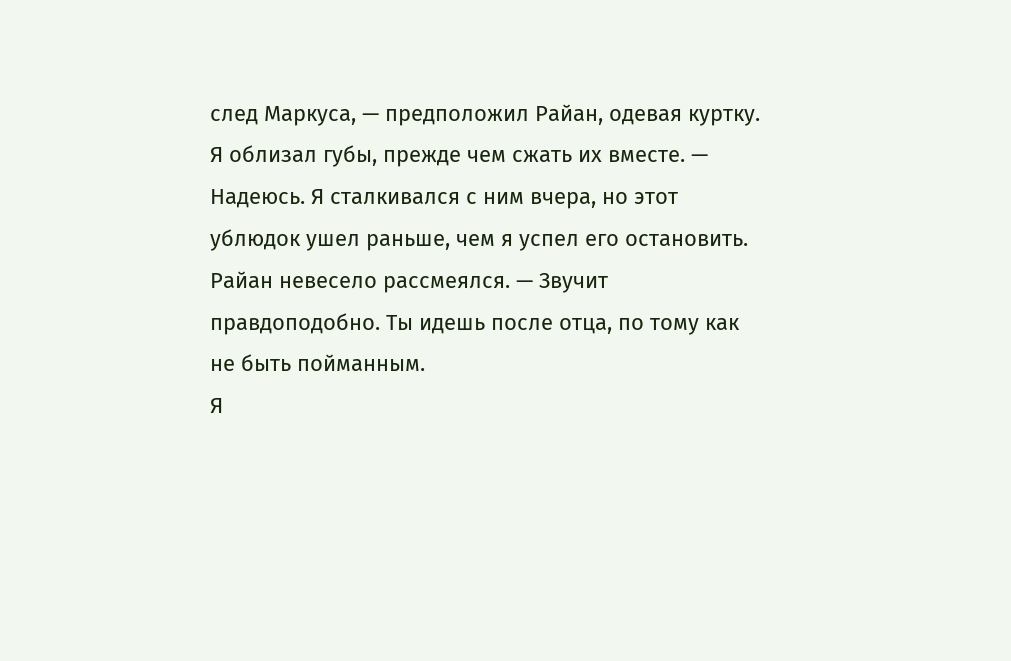след Маркуса, — предположил Райан, одевая куртку.
Я облизал губы, прежде чем сжать их вместе. — Надеюсь. Я сталкивался с ним вчера, но этот ублюдок ушел раньше, чем я успел его остановить.
Райан невесело рассмеялся. — Звучит правдоподобно. Ты идешь после отца, по тому как не быть пойманным.
Я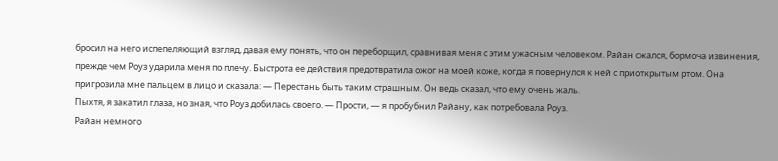бросил на него испепеляющий взгляд, давая ему понять, что он переборщил, сравнивая меня с этим ужасным человеком. Райан сжался, бормоча извинения, прежде чем Роуз ударила меня по плечу. Быстрота ее действия предотвратила ожог на моей коже, когда я повернулся к ней с приоткрытым ртом. Она пригрозила мне пальцем в лицо и сказала: — Перестань быть таким страшным. Он ведь сказал, что ему очень жаль.
Пыхтя, я закатил глаза, но зная, что Роуз добилась своего. — Прости, — я пробубнил Райану, как потребовала Роуз.
Райан немного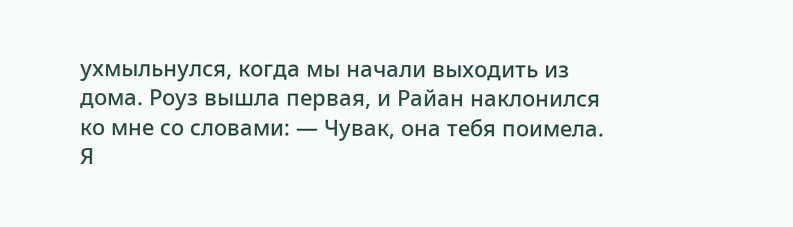ухмыльнулся, когда мы начали выходить из дома. Роуз вышла первая, и Райан наклонился ко мне со словами: — Чувак, она тебя поимела.
Я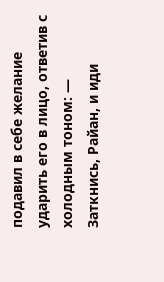подавил в себе желание ударить его в лицо, ответив с холодным тоном: — Заткнись, Райан, и иди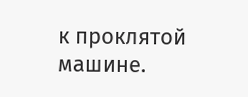к проклятой машине.